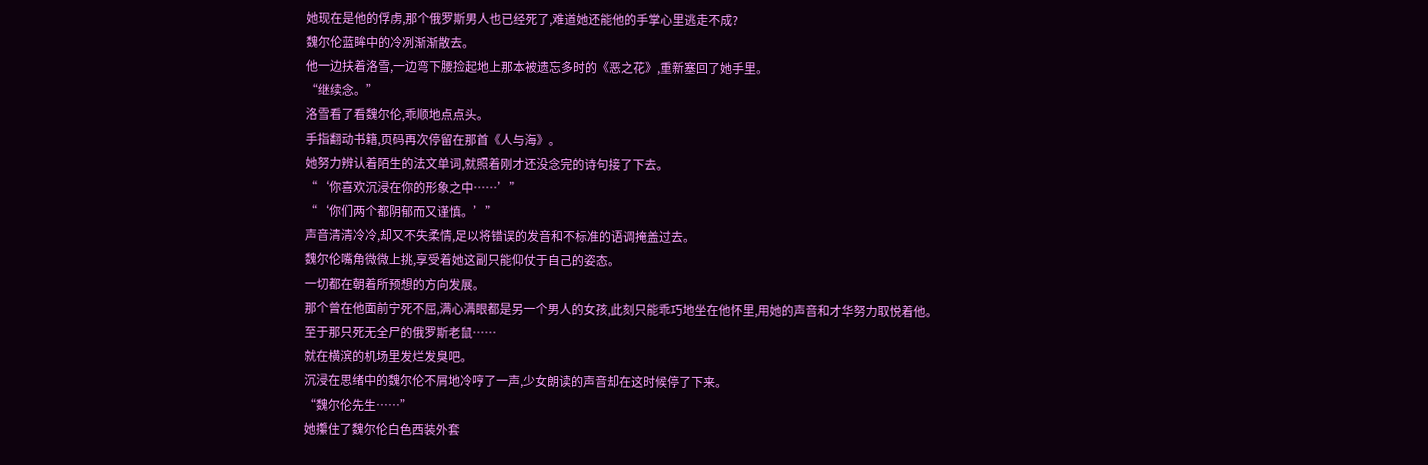她现在是他的俘虏,那个俄罗斯男人也已经死了,难道她还能他的手掌心里逃走不成?
魏尔伦蓝眸中的冷冽渐渐散去。
他一边扶着洛雪,一边弯下腰捡起地上那本被遗忘多时的《恶之花》,重新塞回了她手里。
“继续念。”
洛雪看了看魏尔伦,乖顺地点点头。
手指翻动书籍,页码再次停留在那首《人与海》。
她努力辨认着陌生的法文单词,就照着刚才还没念完的诗句接了下去。
“‘你喜欢沉浸在你的形象之中……’”
“‘你们两个都阴郁而又谨慎。’”
声音清清冷冷,却又不失柔情,足以将错误的发音和不标准的语调掩盖过去。
魏尔伦嘴角微微上挑,享受着她这副只能仰仗于自己的姿态。
一切都在朝着所预想的方向发展。
那个曾在他面前宁死不屈,满心满眼都是另一个男人的女孩,此刻只能乖巧地坐在他怀里,用她的声音和才华努力取悦着他。
至于那只死无全尸的俄罗斯老鼠……
就在横滨的机场里发烂发臭吧。
沉浸在思绪中的魏尔伦不屑地冷哼了一声,少女朗读的声音却在这时候停了下来。
“魏尔伦先生……”
她攥住了魏尔伦白色西装外套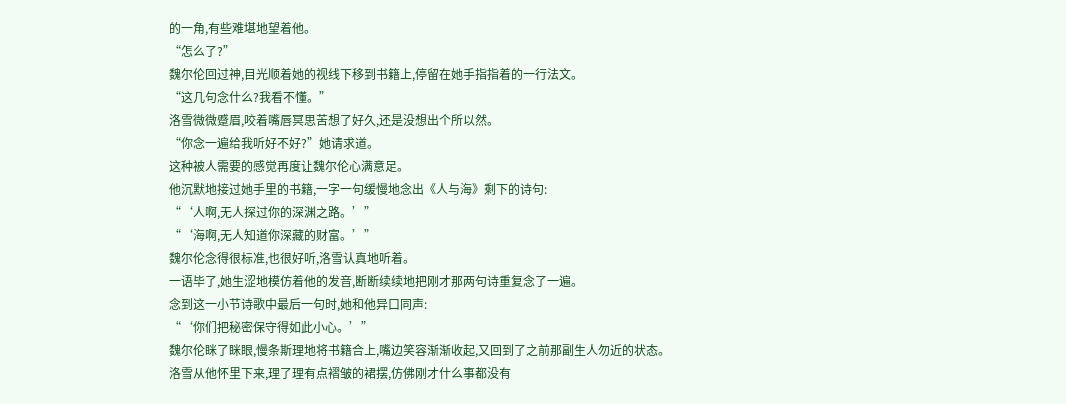的一角,有些难堪地望着他。
“怎么了?”
魏尔伦回过神,目光顺着她的视线下移到书籍上,停留在她手指指着的一行法文。
“这几句念什么?我看不懂。”
洛雪微微蹙眉,咬着嘴唇冥思苦想了好久,还是没想出个所以然。
“你念一遍给我听好不好?”她请求道。
这种被人需要的感觉再度让魏尔伦心满意足。
他沉默地接过她手里的书籍,一字一句缓慢地念出《人与海》剩下的诗句:
“‘人啊,无人探过你的深渊之路。’”
“‘海啊,无人知道你深藏的财富。’”
魏尔伦念得很标准,也很好听,洛雪认真地听着。
一语毕了,她生涩地模仿着他的发音,断断续续地把刚才那两句诗重复念了一遍。
念到这一小节诗歌中最后一句时,她和他异口同声:
“‘你们把秘密保守得如此小心。’”
魏尔伦眯了眯眼,慢条斯理地将书籍合上,嘴边笑容渐渐收起,又回到了之前那副生人勿近的状态。
洛雪从他怀里下来,理了理有点褶皱的裙摆,仿佛刚才什么事都没有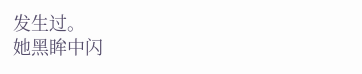发生过。
她黑眸中闪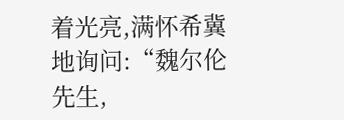着光亮,满怀希冀地询问:“魏尔伦先生,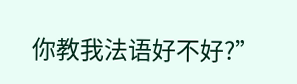你教我法语好不好?”